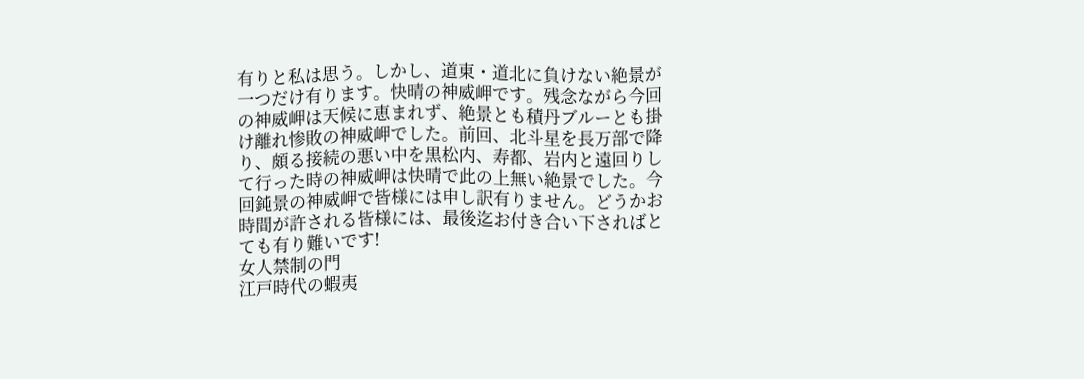有りと私は思う。しかし、道東・道北に負けない絶景が
一つだけ有ります。快晴の神威岬です。残念ながら今回
の神威岬は天候に恵まれず、絶景とも積丹ブルーとも掛
け離れ惨敗の神威岬でした。前回、北斗星を長万部で降
り、頗る接続の悪い中を黒松内、寿都、岩内と遠回りし
て行った時の神威岬は快晴で此の上無い絶景でした。今
回鈍景の神威岬で皆様には申し訳有りません。どうかお
時間が許される皆様には、最後迄お付き合い下さればと
ても有り難いです!
女人禁制の門
江戸時代の蝦夷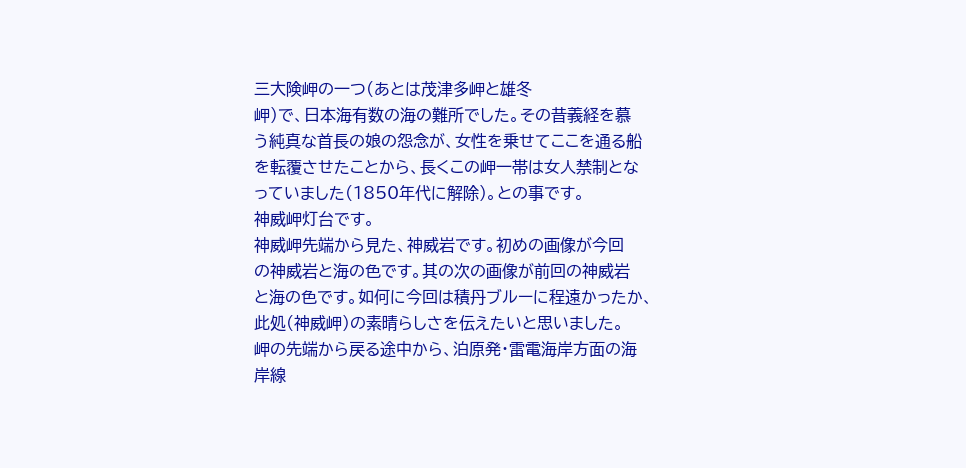三大険岬の一つ(あとは茂津多岬と雄冬
岬)で、日本海有数の海の難所でした。その昔義経を慕
う純真な首長の娘の怨念が、女性を乗せてここを通る船
を転覆させたことから、長くこの岬一帯は女人禁制とな
っていました(1850年代に解除)。との事です。
神威岬灯台です。
神威岬先端から見た、神威岩です。初めの画像が今回
の神威岩と海の色です。其の次の画像が前回の神威岩
と海の色です。如何に今回は積丹ブルーに程遠かったか、
此処(神威岬)の素晴らしさを伝えたいと思いました。
岬の先端から戻る途中から、泊原発・雷電海岸方面の海
岸線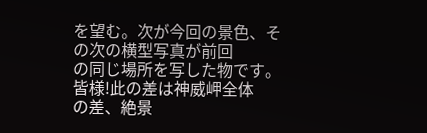を望む。次が今回の景色、その次の横型写真が前回
の同じ場所を写した物です。皆様!此の差は神威岬全体
の差、絶景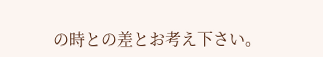の時との差とお考え下さい。